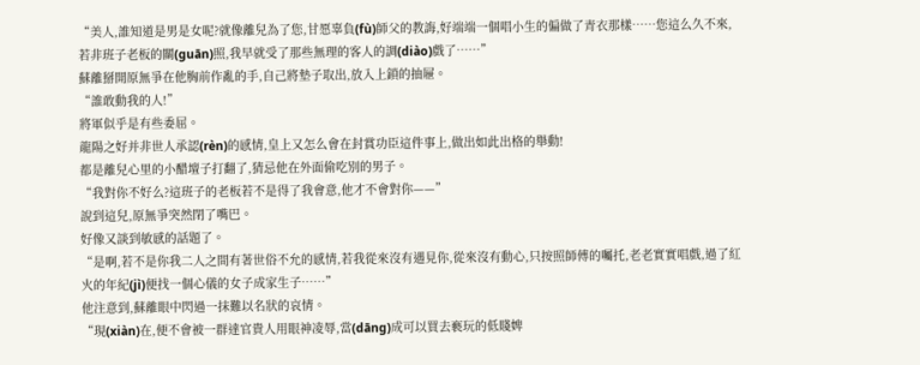“美人,誰知道是男是女呢?就像離兒為了您,甘愿辜負(fù)師父的教誨,好端端一個唱小生的偏做了青衣那樣……您這么久不來,若非班子老板的關(guān)照,我早就受了那些無理的客人的調(diào)戲了……”
蘇離掰開原無爭在他胸前作亂的手,自己將墊子取出,放入上鎖的抽屜。
“誰敢動我的人!”
將軍似乎是有些委屈。
龍陽之好并非世人承認(rèn)的感情,皇上又怎么會在封賞功臣這件事上,做出如此出格的舉動!
都是離兒心里的小醋壇子打翻了,猜忌他在外面偷吃別的男子。
“我對你不好么?這班子的老板若不是得了我會意,他才不會對你——”
說到這兒,原無爭突然閉了嘴巴。
好像又談到敏感的話題了。
“是啊,若不是你我二人之間有著世俗不允的感情,若我從來沒有遇見你,從來沒有動心,只按照師傅的囑托,老老實實唱戲,過了紅火的年紀(jì)便找一個心儀的女子成家生子……”
他注意到,蘇離眼中閃過一抹難以名狀的哀情。
“現(xiàn)在,便不會被一群達官貴人用眼神凌辱,當(dāng)成可以買去褻玩的低賤婢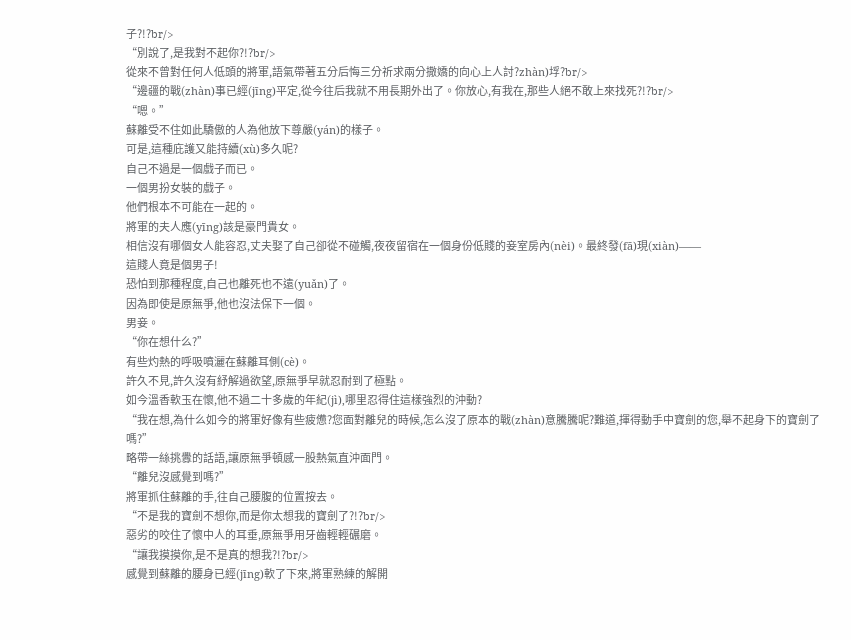子?!?br/>
“別說了,是我對不起你?!?br/>
從來不曾對任何人低頭的將軍,語氣帶著五分后悔三分祈求兩分撒嬌的向心上人討?zhàn)垺?br/>
“邊疆的戰(zhàn)事已經(jīng)平定,從今往后我就不用長期外出了。你放心,有我在,那些人絕不敢上來找死?!?br/>
“嗯。”
蘇離受不住如此驕傲的人為他放下尊嚴(yán)的樣子。
可是,這種庇護又能持續(xù)多久呢?
自己不過是一個戲子而已。
一個男扮女裝的戲子。
他們根本不可能在一起的。
將軍的夫人應(yīng)該是豪門貴女。
相信沒有哪個女人能容忍,丈夫娶了自己卻從不碰觸,夜夜留宿在一個身份低賤的妾室房內(nèi)。最終發(fā)現(xiàn)——
這賤人竟是個男子!
恐怕到那種程度,自己也離死也不遠(yuǎn)了。
因為即使是原無爭,他也沒法保下一個。
男妾。
“你在想什么?”
有些灼熱的呼吸噴灑在蘇離耳側(cè)。
許久不見,許久沒有紓解過欲望,原無爭早就忍耐到了極點。
如今溫香軟玉在懷,他不過二十多歲的年紀(jì),哪里忍得住這樣強烈的沖動?
“我在想,為什么如今的將軍好像有些疲憊?您面對離兒的時候,怎么沒了原本的戰(zhàn)意騰騰呢?難道,揮得動手中寶劍的您,舉不起身下的寶劍了嗎?”
略帶一絲挑釁的話語,讓原無爭頓感一股熱氣直沖面門。
“離兒沒感覺到嗎?”
將軍抓住蘇離的手,往自己腰腹的位置按去。
“不是我的寶劍不想你,而是你太想我的寶劍了?!?br/>
惡劣的咬住了懷中人的耳垂,原無爭用牙齒輕輕碾磨。
“讓我摸摸你,是不是真的想我?!?br/>
感覺到蘇離的腰身已經(jīng)軟了下來,將軍熟練的解開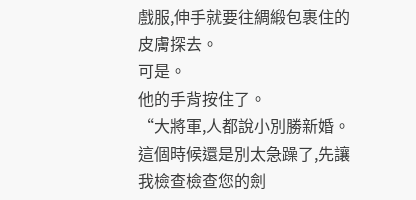戲服,伸手就要往綢緞包裹住的皮膚探去。
可是。
他的手背按住了。
“大將軍,人都說小別勝新婚。這個時候還是別太急躁了,先讓我檢查檢查您的劍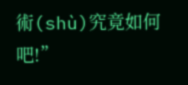術(shù)究竟如何吧!”